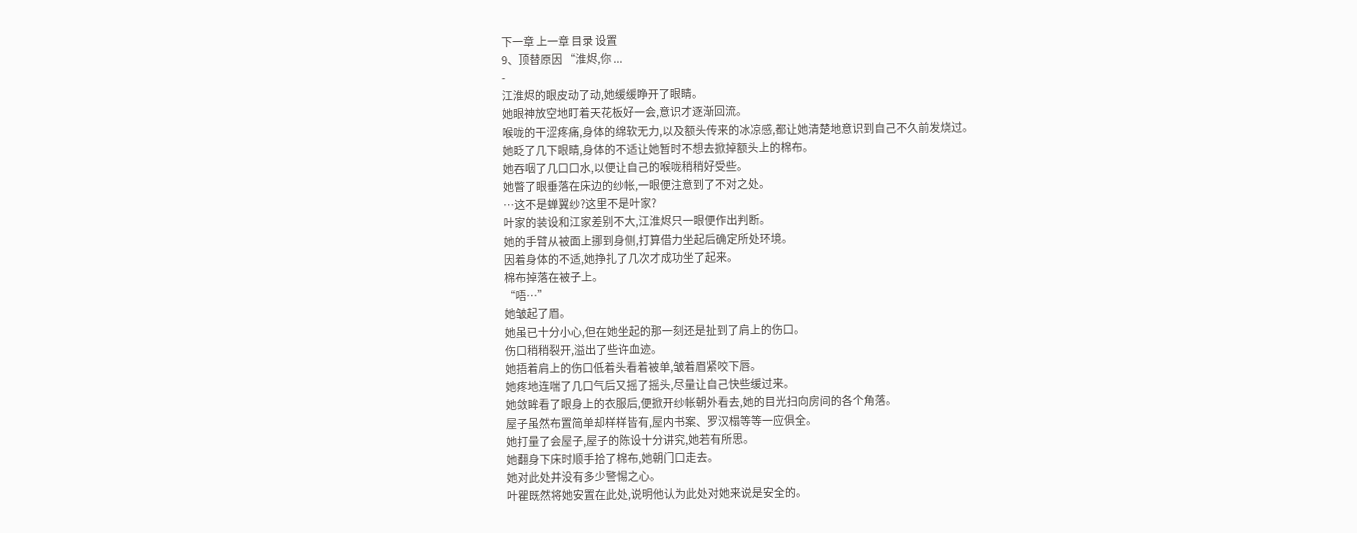下一章 上一章 目录 设置
9、顶替原因 “淮烬,你 ...
-
江淮烬的眼皮动了动,她缓缓睁开了眼睛。
她眼神放空地盯着天花板好一会,意识才逐渐回流。
喉咙的干涩疼痛,身体的绵软无力,以及额头传来的冰凉感,都让她清楚地意识到自己不久前发烧过。
她眨了几下眼睛,身体的不适让她暂时不想去掀掉额头上的棉布。
她吞咽了几口口水,以便让自己的喉咙稍稍好受些。
她瞥了眼垂落在床边的纱帐,一眼便注意到了不对之处。
…这不是蝉翼纱?这里不是叶家?
叶家的装设和江家差别不大,江淮烬只一眼便作出判断。
她的手臂从被面上挪到身侧,打算借力坐起后确定所处环境。
因着身体的不适,她挣扎了几次才成功坐了起来。
棉布掉落在被子上。
“唔…”
她皱起了眉。
她虽已十分小心,但在她坐起的那一刻还是扯到了肩上的伤口。
伤口稍稍裂开,溢出了些许血迹。
她捂着肩上的伤口低着头看着被单,皱着眉紧咬下唇。
她疼地连喘了几口气后又摇了摇头,尽量让自己快些缓过来。
她敛眸看了眼身上的衣服后,便掀开纱帐朝外看去,她的目光扫向房间的各个角落。
屋子虽然布置简单却样样皆有,屋内书案、罗汉榻等等一应俱全。
她打量了会屋子,屋子的陈设十分讲究,她若有所思。
她翻身下床时顺手拾了棉布,她朝门口走去。
她对此处并没有多少警惕之心。
叶瞿既然将她安置在此处,说明他认为此处对她来说是安全的。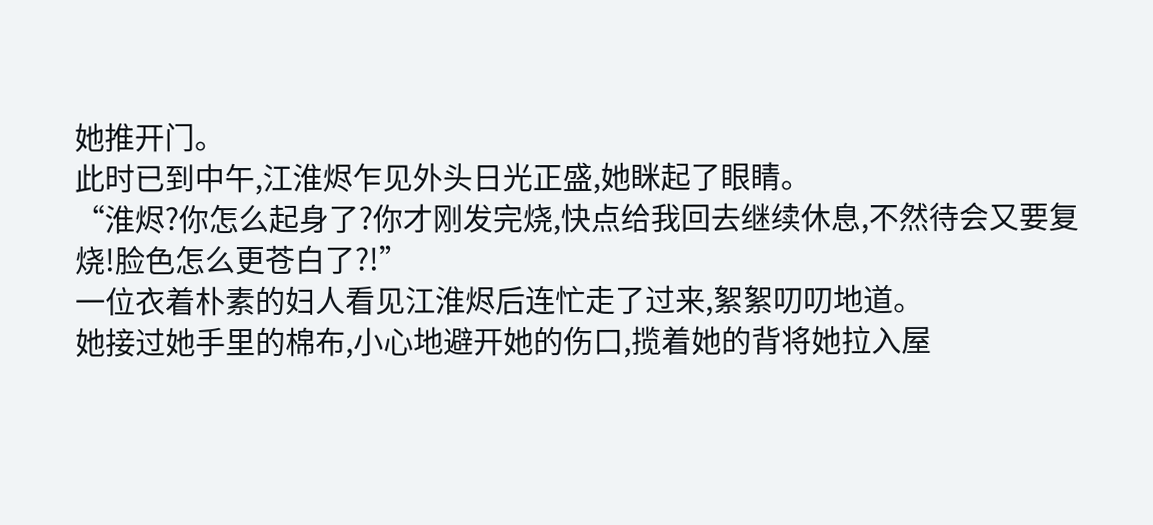她推开门。
此时已到中午,江淮烬乍见外头日光正盛,她眯起了眼睛。
“淮烬?你怎么起身了?你才刚发完烧,快点给我回去继续休息,不然待会又要复烧!脸色怎么更苍白了?!”
一位衣着朴素的妇人看见江淮烬后连忙走了过来,絮絮叨叨地道。
她接过她手里的棉布,小心地避开她的伤口,揽着她的背将她拉入屋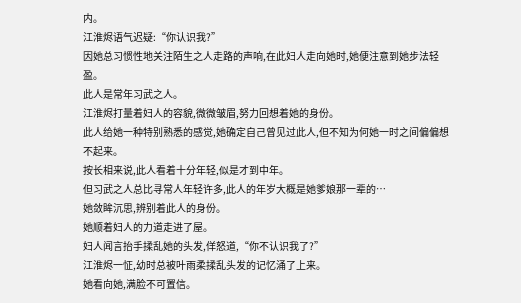内。
江淮烬语气迟疑:“你认识我?”
因她总习惯性地关注陌生之人走路的声响,在此妇人走向她时,她便注意到她步法轻盈。
此人是常年习武之人。
江淮烬打量着妇人的容貌,微微皱眉,努力回想着她的身份。
此人给她一种特别熟悉的感觉,她确定自己曾见过此人,但不知为何她一时之间偏偏想不起来。
按长相来说,此人看着十分年轻,似是才到中年。
但习武之人总比寻常人年轻许多,此人的年岁大概是她爹娘那一辈的…
她敛眸沉思,辨别着此人的身份。
她顺着妇人的力道走进了屋。
妇人闻言抬手揉乱她的头发,佯怒道,“你不认识我了?”
江淮烬一怔,幼时总被叶雨柔揉乱头发的记忆涌了上来。
她看向她,满脸不可置信。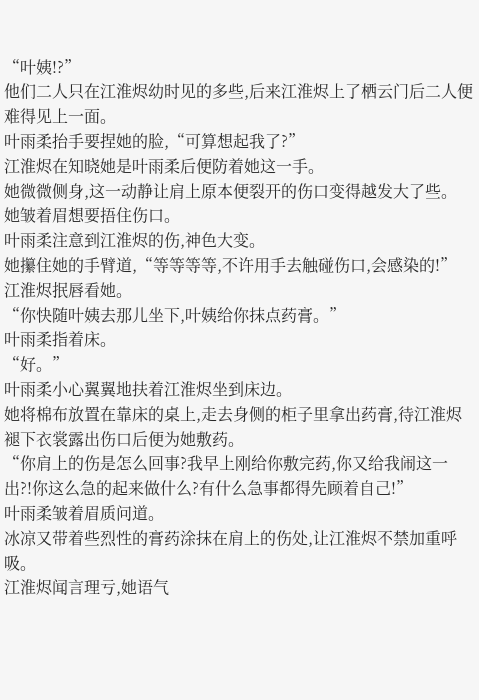“叶姨!?”
他们二人只在江淮烬幼时见的多些,后来江淮烬上了栖云门后二人便难得见上一面。
叶雨柔抬手要捏她的脸,“可算想起我了?”
江淮烬在知晓她是叶雨柔后便防着她这一手。
她微微侧身,这一动静让肩上原本便裂开的伤口变得越发大了些。
她皱着眉想要捂住伤口。
叶雨柔注意到江淮烬的伤,神色大变。
她攥住她的手臂道,“等等等等,不许用手去触碰伤口,会感染的!”
江淮烬抿唇看她。
“你快随叶姨去那儿坐下,叶姨给你抹点药膏。”
叶雨柔指着床。
“好。”
叶雨柔小心翼翼地扶着江淮烬坐到床边。
她将棉布放置在靠床的桌上,走去身侧的柜子里拿出药膏,待江淮烬褪下衣裳露出伤口后便为她敷药。
“你肩上的伤是怎么回事?我早上刚给你敷完药,你又给我闹这一出?!你这么急的起来做什么?有什么急事都得先顾着自己!”
叶雨柔皱着眉质问道。
冰凉又带着些烈性的膏药涂抹在肩上的伤处,让江淮烬不禁加重呼吸。
江淮烬闻言理亏,她语气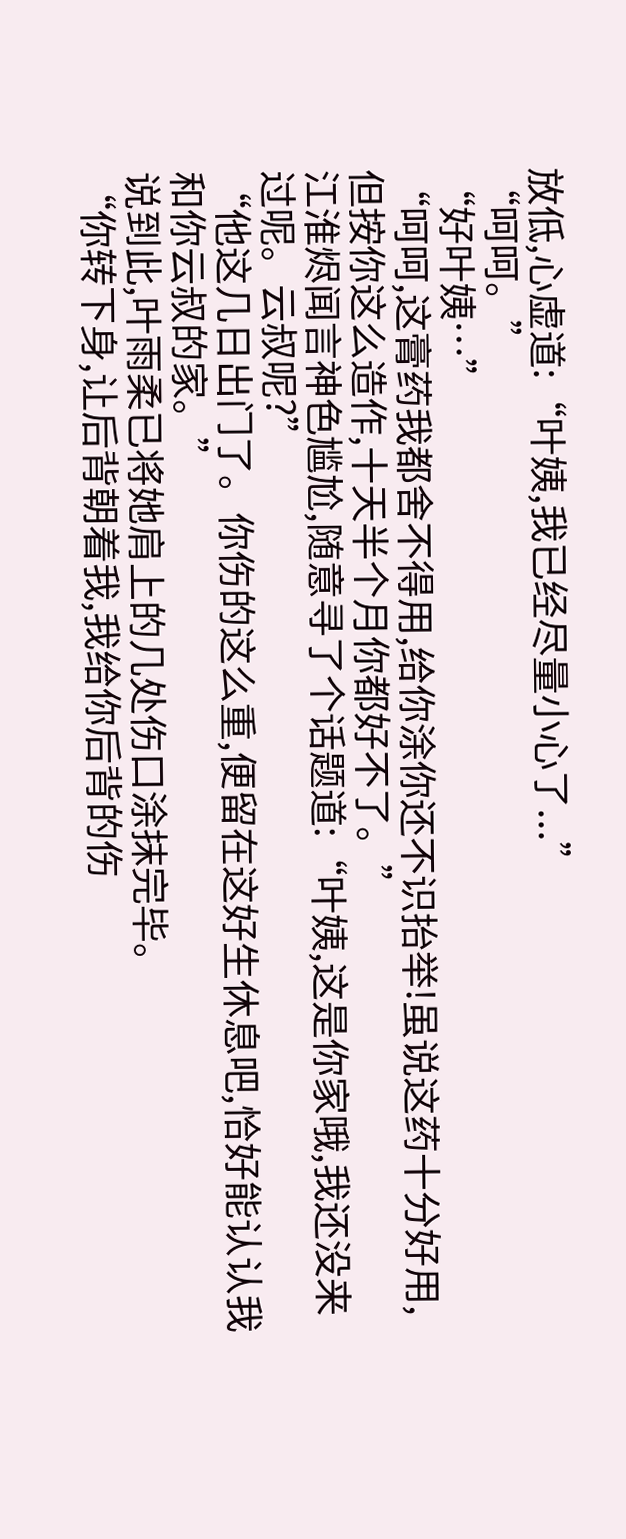放低,心虚道:“叶姨,我已经尽量小心了...”
“呵呵。”
“好叶姨…”
“呵呵,这膏药我都舍不得用,给你涂你还不识抬举!虽说这药十分好用,但按你这么造作,十天半个月你都好不了。”
江淮烬闻言神色尴尬,随意寻了个话题道:“叶姨,这是你家哦,我还没来过呢。云叔呢?”
“他这几日出门了。你伤的这么重,便留在这好生休息吧,恰好能认认我和你云叔的家。”
说到此,叶雨柔已将她肩上的几处伤口涂抹完毕。
“你转下身,让后背朝着我,我给你后背的伤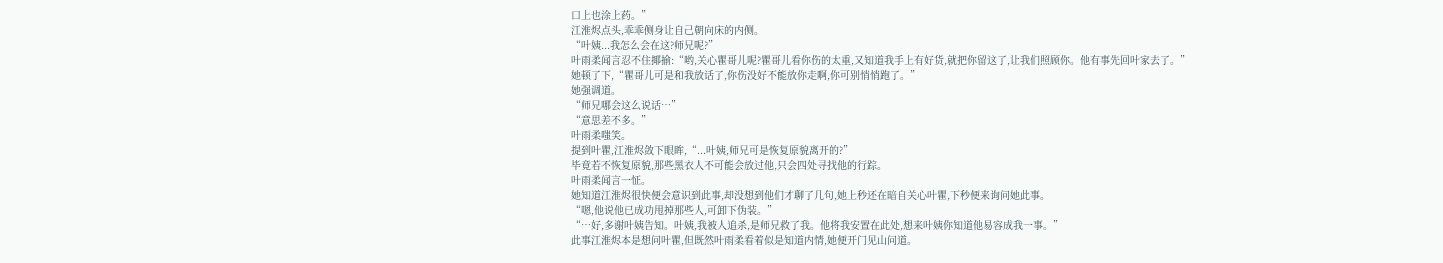口上也涂上药。”
江淮烬点头,乖乖侧身让自己朝向床的内侧。
“叶姨...我怎么会在这?师兄呢?”
叶雨柔闻言忍不住揶揄:“哟,关心瞿哥儿呢?瞿哥儿看你伤的太重,又知道我手上有好货,就把你留这了,让我们照顾你。他有事先回叶家去了。”
她顿了下,“瞿哥儿可是和我放话了,你伤没好不能放你走啊,你可别悄悄跑了。”
她强调道。
“师兄哪会这么说话…”
“意思差不多。”
叶雨柔嗤笑。
提到叶瞿,江淮烬敛下眼眸,“...叶姨,师兄可是恢复原貌离开的?”
毕竟若不恢复原貌,那些黑衣人不可能会放过他,只会四处寻找他的行踪。
叶雨柔闻言一怔。
她知道江淮烬很快便会意识到此事,却没想到他们才聊了几句,她上秒还在暗自关心叶瞿,下秒便来询问她此事。
“嗯,他说他已成功甩掉那些人,可卸下伪装。”
“…好,多谢叶姨告知。叶姨,我被人追杀,是师兄救了我。他将我安置在此处,想来叶姨你知道他易容成我一事。”
此事江淮烬本是想问叶瞿,但既然叶雨柔看着似是知道内情,她便开门见山问道。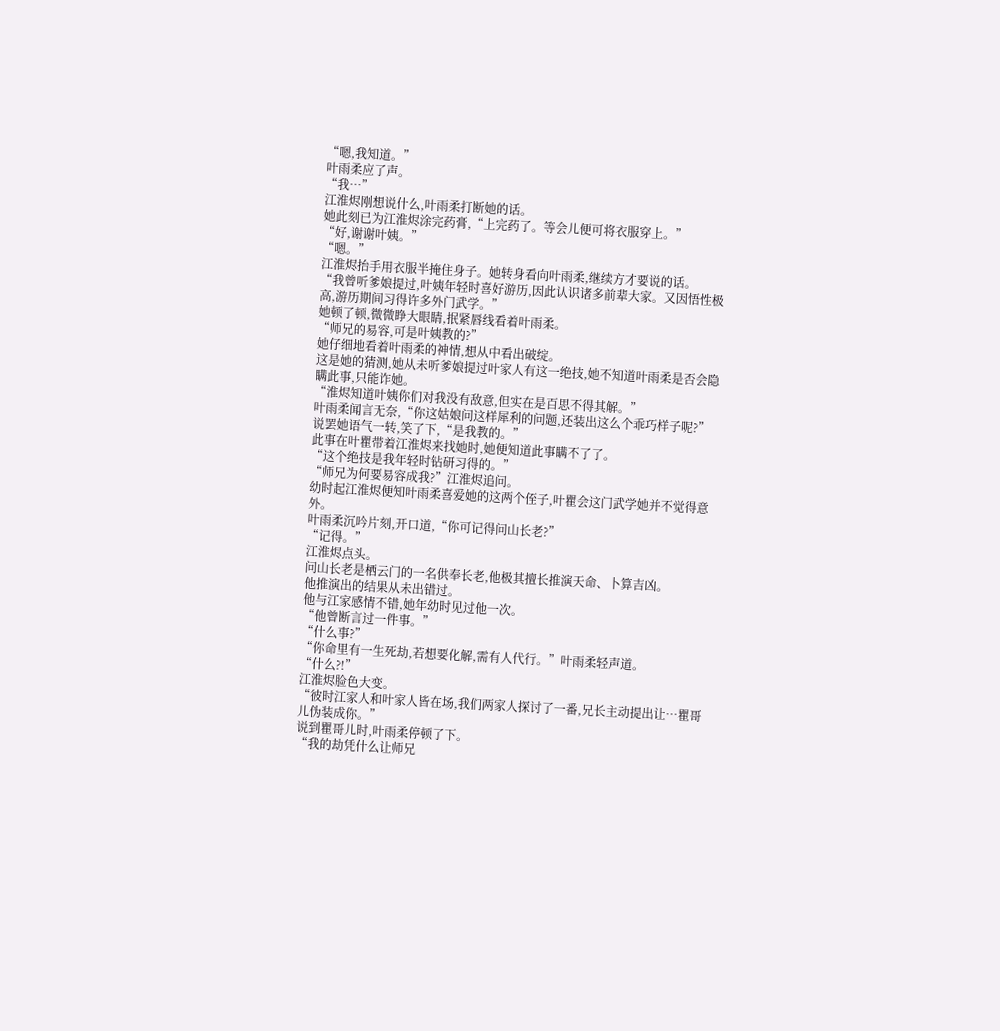“嗯,我知道。”
叶雨柔应了声。
“我…”
江淮烬刚想说什么,叶雨柔打断她的话。
她此刻已为江淮烬涂完药膏,“上完药了。等会儿便可将衣服穿上。”
“好,谢谢叶姨。”
“嗯。”
江淮烬抬手用衣服半掩住身子。她转身看向叶雨柔,继续方才要说的话。
“我曾听爹娘提过,叶姨年轻时喜好游历,因此认识诸多前辈大家。又因悟性极高,游历期间习得许多外门武学。”
她顿了顿,微微睁大眼睛,抿紧唇线看着叶雨柔。
“师兄的易容,可是叶姨教的?”
她仔细地看着叶雨柔的神情,想从中看出破绽。
这是她的猜测,她从未听爹娘提过叶家人有这一绝技,她不知道叶雨柔是否会隐瞒此事,只能诈她。
“淮烬知道叶姨你们对我没有敌意,但实在是百思不得其解。”
叶雨柔闻言无奈,“你这姑娘问这样犀利的问题,还装出这么个乖巧样子呢?”
说罢她语气一转,笑了下,“是我教的。”
此事在叶瞿带着江淮烬来找她时,她便知道此事瞒不了了。
“这个绝技是我年轻时钻研习得的。”
“师兄为何要易容成我?”江淮烬追问。
幼时起江淮烬便知叶雨柔喜爱她的这两个侄子,叶瞿会这门武学她并不觉得意外。
叶雨柔沉吟片刻,开口道,“你可记得问山长老?”
“记得。”
江淮烬点头。
问山长老是栖云门的一名供奉长老,他极其擅长推演天命、卜算吉凶。
他推演出的结果从未出错过。
他与江家感情不错,她年幼时见过他一次。
“他曾断言过一件事。”
“什么事?”
“你命里有一生死劫,若想要化解,需有人代行。”叶雨柔轻声道。
“什么?!”
江淮烬脸色大变。
“彼时江家人和叶家人皆在场,我们两家人探讨了一番,兄长主动提出让…瞿哥儿伪装成你。”
说到瞿哥儿时,叶雨柔停顿了下。
“我的劫凭什么让师兄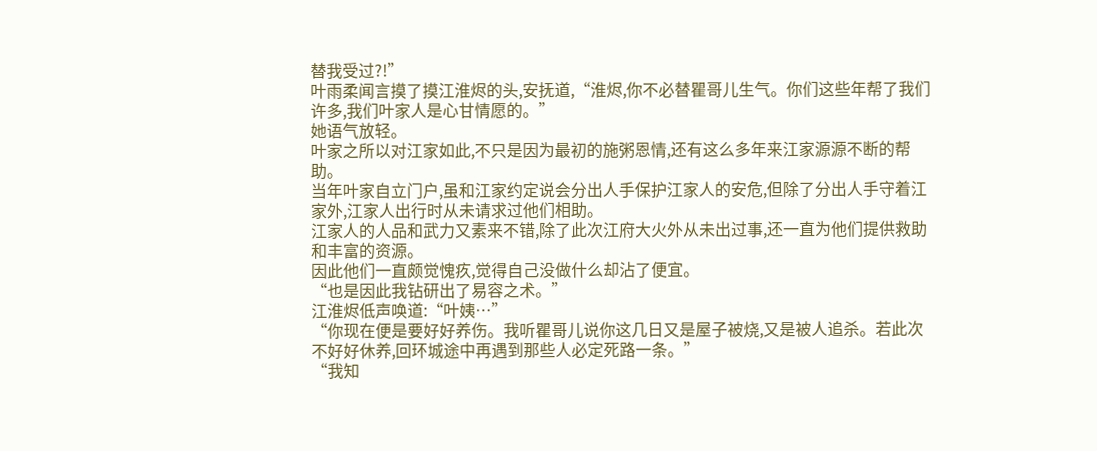替我受过?!”
叶雨柔闻言摸了摸江淮烬的头,安抚道,“淮烬,你不必替瞿哥儿生气。你们这些年帮了我们许多,我们叶家人是心甘情愿的。”
她语气放轻。
叶家之所以对江家如此,不只是因为最初的施粥恩情,还有这么多年来江家源源不断的帮助。
当年叶家自立门户,虽和江家约定说会分出人手保护江家人的安危,但除了分出人手守着江家外,江家人出行时从未请求过他们相助。
江家人的人品和武力又素来不错,除了此次江府大火外从未出过事,还一直为他们提供救助和丰富的资源。
因此他们一直颇觉愧疚,觉得自己没做什么却沾了便宜。
“也是因此我钻研出了易容之术。”
江淮烬低声唤道:“叶姨…”
“你现在便是要好好养伤。我听瞿哥儿说你这几日又是屋子被烧,又是被人追杀。若此次不好好休养,回环城途中再遇到那些人必定死路一条。”
“我知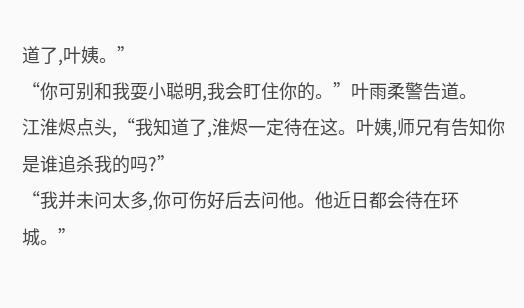道了,叶姨。”
“你可别和我耍小聪明,我会盯住你的。”叶雨柔警告道。
江淮烬点头,“我知道了,淮烬一定待在这。叶姨,师兄有告知你是谁追杀我的吗?”
“我并未问太多,你可伤好后去问他。他近日都会待在环城。”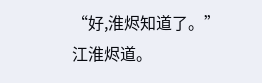“好,淮烬知道了。”
江淮烬道。